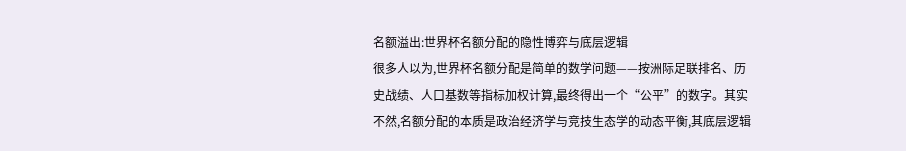名额溢出:世界杯名额分配的隐性博弈与底层逻辑
很多人以为,世界杯名额分配是简单的数学问题——按洲际足联排名、历史战绩、人口基数等指标加权计算,最终得出一个“公平”的数字。其实不然,名额分配的本质是政治经济学与竞技生态学的动态平衡,其底层逻辑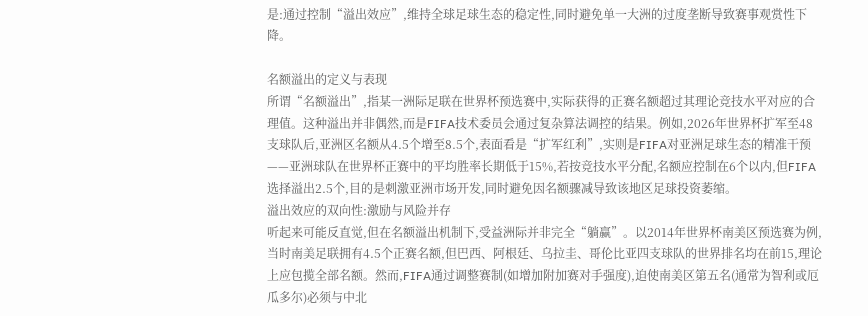是:通过控制“溢出效应”,维持全球足球生态的稳定性,同时避免单一大洲的过度垄断导致赛事观赏性下降。

名额溢出的定义与表现
所谓“名额溢出”,指某一洲际足联在世界杯预选赛中,实际获得的正赛名额超过其理论竞技水平对应的合理值。这种溢出并非偶然,而是FIFA技术委员会通过复杂算法调控的结果。例如,2026年世界杯扩军至48支球队后,亚洲区名额从4.5个增至8.5个,表面看是“扩军红利”,实则是FIFA对亚洲足球生态的精准干预——亚洲球队在世界杯正赛中的平均胜率长期低于15%,若按竞技水平分配,名额应控制在6个以内,但FIFA选择溢出2.5个,目的是刺激亚洲市场开发,同时避免因名额骤减导致该地区足球投资萎缩。
溢出效应的双向性:激励与风险并存
听起来可能反直觉,但在名额溢出机制下,受益洲际并非完全“躺赢”。以2014年世界杯南美区预选赛为例,当时南美足联拥有4.5个正赛名额,但巴西、阿根廷、乌拉圭、哥伦比亚四支球队的世界排名均在前15,理论上应包揽全部名额。然而,FIFA通过调整赛制(如增加附加赛对手强度),迫使南美区第五名(通常为智利或厄瓜多尔)必须与中北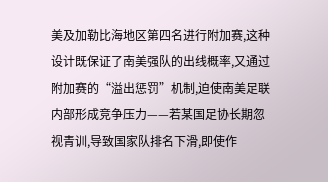美及加勒比海地区第四名进行附加赛,这种设计既保证了南美强队的出线概率,又通过附加赛的“溢出惩罚”机制,迫使南美足联内部形成竞争压力——若某国足协长期忽视青训,导致国家队排名下滑,即使作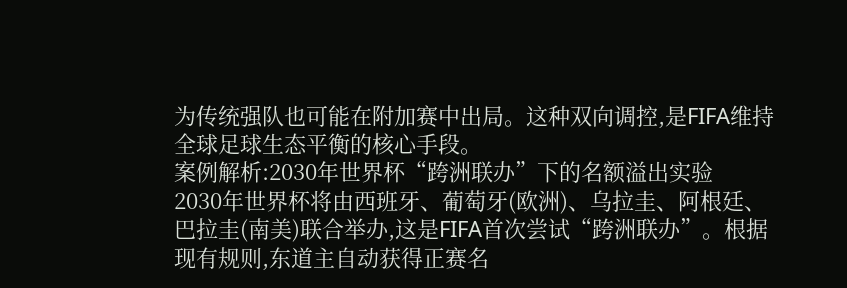为传统强队也可能在附加赛中出局。这种双向调控,是FIFA维持全球足球生态平衡的核心手段。
案例解析:2030年世界杯“跨洲联办”下的名额溢出实验
2030年世界杯将由西班牙、葡萄牙(欧洲)、乌拉圭、阿根廷、巴拉圭(南美)联合举办,这是FIFA首次尝试“跨洲联办”。根据现有规则,东道主自动获得正赛名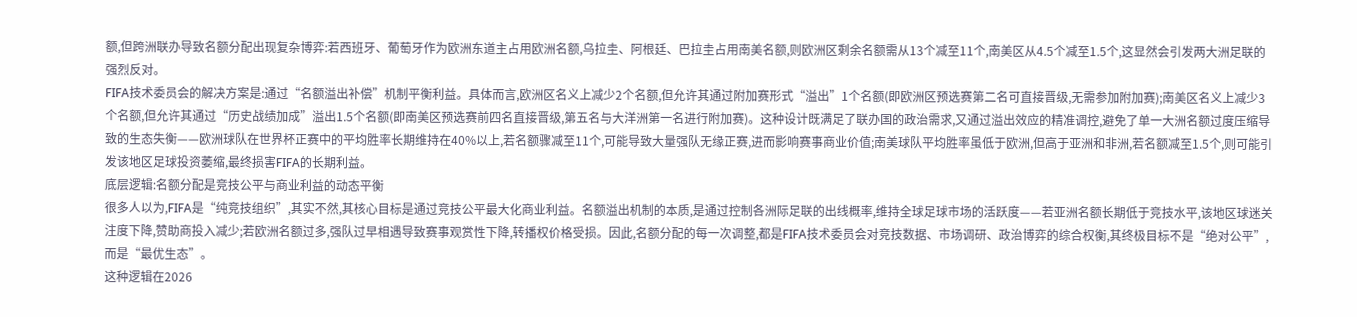额,但跨洲联办导致名额分配出现复杂博弈:若西班牙、葡萄牙作为欧洲东道主占用欧洲名额,乌拉圭、阿根廷、巴拉圭占用南美名额,则欧洲区剩余名额需从13个减至11个,南美区从4.5个减至1.5个,这显然会引发两大洲足联的强烈反对。
FIFA技术委员会的解决方案是:通过“名额溢出补偿”机制平衡利益。具体而言,欧洲区名义上减少2个名额,但允许其通过附加赛形式“溢出”1个名额(即欧洲区预选赛第二名可直接晋级,无需参加附加赛);南美区名义上减少3个名额,但允许其通过“历史战绩加成”溢出1.5个名额(即南美区预选赛前四名直接晋级,第五名与大洋洲第一名进行附加赛)。这种设计既满足了联办国的政治需求,又通过溢出效应的精准调控,避免了单一大洲名额过度压缩导致的生态失衡——欧洲球队在世界杯正赛中的平均胜率长期维持在40%以上,若名额骤减至11个,可能导致大量强队无缘正赛,进而影响赛事商业价值;南美球队平均胜率虽低于欧洲,但高于亚洲和非洲,若名额减至1.5个,则可能引发该地区足球投资萎缩,最终损害FIFA的长期利益。
底层逻辑:名额分配是竞技公平与商业利益的动态平衡
很多人以为,FIFA是“纯竞技组织”,其实不然,其核心目标是通过竞技公平最大化商业利益。名额溢出机制的本质,是通过控制各洲际足联的出线概率,维持全球足球市场的活跃度——若亚洲名额长期低于竞技水平,该地区球迷关注度下降,赞助商投入减少;若欧洲名额过多,强队过早相遇导致赛事观赏性下降,转播权价格受损。因此,名额分配的每一次调整,都是FIFA技术委员会对竞技数据、市场调研、政治博弈的综合权衡,其终极目标不是“绝对公平”,而是“最优生态”。
这种逻辑在2026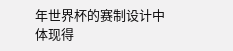年世界杯的赛制设计中体现得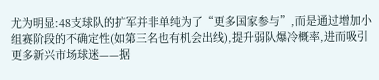尤为明显:48支球队的扩军并非单纯为了“更多国家参与”,而是通过增加小组赛阶段的不确定性(如第三名也有机会出线),提升弱队爆冷概率,进而吸引更多新兴市场球迷——据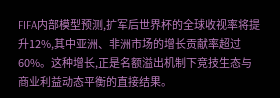FIFA内部模型预测,扩军后世界杯的全球收视率将提升12%,其中亚洲、非洲市场的增长贡献率超过60%。这种增长,正是名额溢出机制下竞技生态与商业利益动态平衡的直接结果。